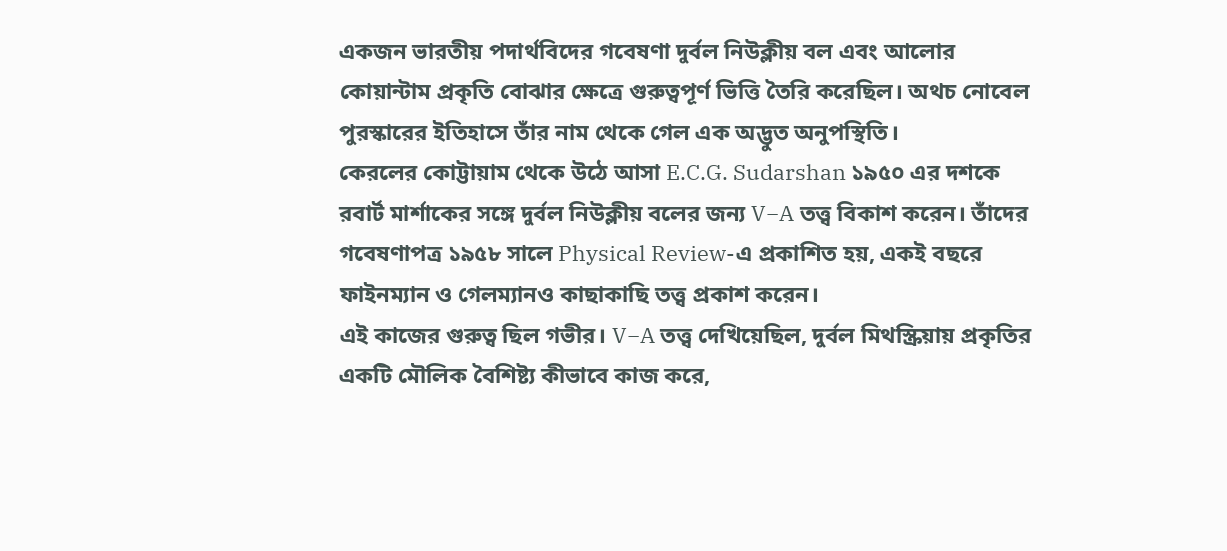একজন ভারতীয় পদার্থবিদের গবেষণা দুর্বল নিউক্লীয় বল এবং আলোর কোয়ান্টাম প্রকৃতি বোঝার ক্ষেত্রে গুরুত্বপূর্ণ ভিত্তি তৈরি করেছিল। অথচ নোবেল পুরস্কারের ইতিহাসে তাঁর নাম থেকে গেল এক অদ্ভুত অনুপস্থিতি।
কেরলের কোট্টায়াম থেকে উঠে আসা E.C.G. Sudarshan ১৯৫০ এর দশকে রবার্ট মার্শাকের সঙ্গে দুর্বল নিউক্লীয় বলের জন্য V−A তত্ত্ব বিকাশ করেন। তাঁদের গবেষণাপত্র ১৯৫৮ সালে Physical Review-এ প্রকাশিত হয়, একই বছরে ফাইনম্যান ও গেলম্যানও কাছাকাছি তত্ত্ব প্রকাশ করেন।
এই কাজের গুরুত্ব ছিল গভীর। V−A তত্ত্ব দেখিয়েছিল, দুর্বল মিথস্ক্রিয়ায় প্রকৃতির একটি মৌলিক বৈশিষ্ট্য কীভাবে কাজ করে,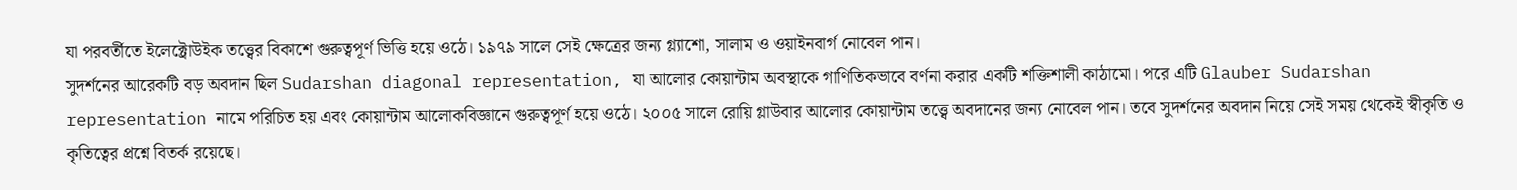যা পরবর্তীতে ইলেক্ট্রোউইক তত্ত্বের বিকাশে গুরুত্বপূর্ণ ভিত্তি হয়ে ওঠে। ১৯৭৯ সালে সেই ক্ষেত্রের জন্য গ্ল্যাশো, সালাম ও ওয়াইনবার্গ নোবেল পান।
সুদর্শনের আরেকটি বড় অবদান ছিল Sudarshan diagonal representation, যা আলোর কোয়ান্টাম অবস্থাকে গাণিতিকভাবে বর্ণনা করার একটি শক্তিশালী কাঠামো। পরে এটি Glauber Sudarshan representation নামে পরিচিত হয় এবং কোয়ান্টাম আলোকবিজ্ঞানে গুরুত্বপূর্ণ হয়ে ওঠে। ২০০৫ সালে রোয়ি গ্লাউবার আলোর কোয়ান্টাম তত্ত্বে অবদানের জন্য নোবেল পান। তবে সুদর্শনের অবদান নিয়ে সেই সময় থেকেই স্বীকৃতি ও কৃতিত্বের প্রশ্নে বিতর্ক রয়েছে।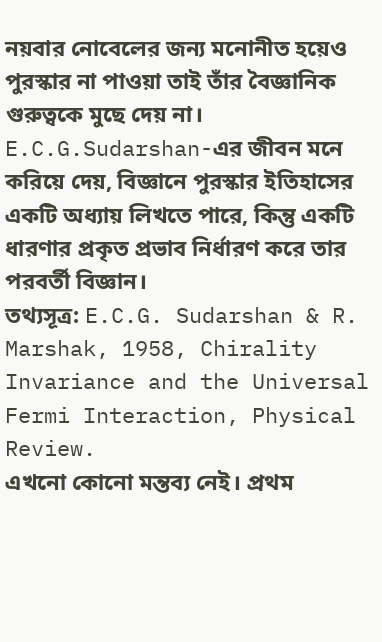নয়বার নোবেলের জন্য মনোনীত হয়েও পুরস্কার না পাওয়া তাই তাঁর বৈজ্ঞানিক গুরুত্বকে মুছে দেয় না। E.C.G.Sudarshan-এর জীবন মনে করিয়ে দেয়, বিজ্ঞানে পুরস্কার ইতিহাসের একটি অধ্যায় লিখতে পারে, কিন্তু একটি ধারণার প্রকৃত প্রভাব নির্ধারণ করে তার পরবর্তী বিজ্ঞান।
তথ্যসূত্র: E.C.G. Sudarshan & R. Marshak, 1958, Chirality Invariance and the Universal Fermi Interaction, Physical Review.
এখনো কোনো মন্তব্য নেই। প্রথম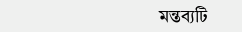মন্তব্যটি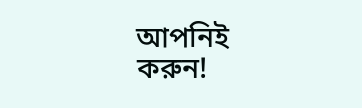আপনিই করুন!